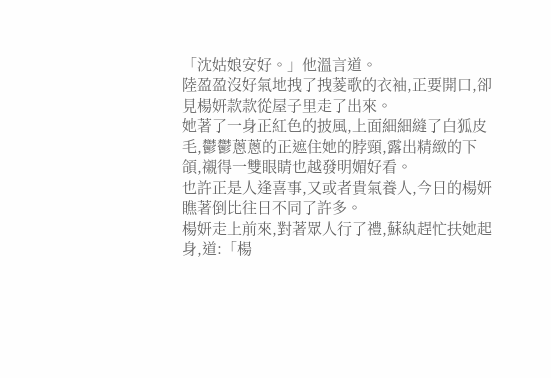「沈姑娘安好。」他溫言道。
陸盈盈沒好氣地拽了拽菱歌的衣袖,正要開口,卻見楊妍款款從屋子里走了出來。
她著了一身正紅色的披風,上面細細縫了白狐皮毛,鬱鬱蔥蔥的正遮住她的脖頸,露出精緻的下頜,襯得一雙眼睛也越發明媚好看。
也許正是人逢喜事,又或者貴氣養人,今日的楊妍瞧著倒比往日不同了許多。
楊妍走上前來,對著眾人行了禮,蘇紈趕忙扶她起身,道:「楊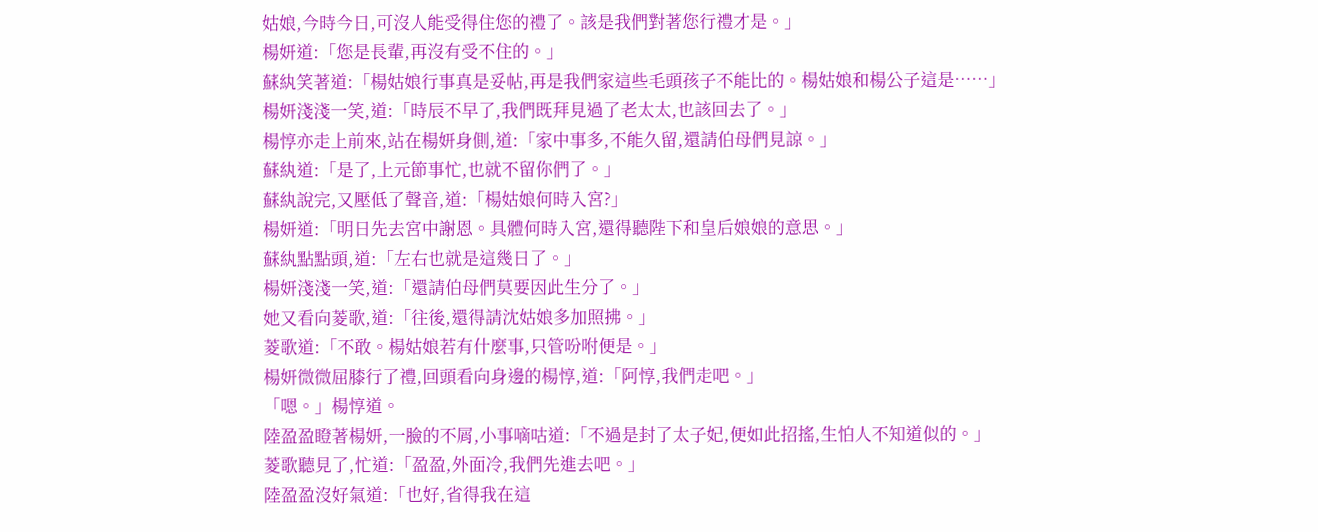姑娘,今時今日,可沒人能受得住您的禮了。該是我們對著您行禮才是。」
楊妍道:「您是長輩,再沒有受不住的。」
蘇紈笑著道:「楊姑娘行事真是妥帖,再是我們家這些毛頭孩子不能比的。楊姑娘和楊公子這是……」
楊妍淺淺一笑,道:「時辰不早了,我們既拜見過了老太太,也該回去了。」
楊惇亦走上前來,站在楊妍身側,道:「家中事多,不能久留,還請伯母們見諒。」
蘇紈道:「是了,上元節事忙,也就不留你們了。」
蘇紈說完,又壓低了聲音,道:「楊姑娘何時入宮?」
楊妍道:「明日先去宮中謝恩。具體何時入宮,還得聽陛下和皇后娘娘的意思。」
蘇紈點點頭,道:「左右也就是這幾日了。」
楊妍淺淺一笑,道:「還請伯母們莫要因此生分了。」
她又看向菱歌,道:「往後,還得請沈姑娘多加照拂。」
菱歌道:「不敢。楊姑娘若有什麼事,只管吩咐便是。」
楊妍微微屈膝行了禮,回頭看向身邊的楊惇,道:「阿惇,我們走吧。」
「嗯。」楊惇道。
陸盈盈瞪著楊妍,一臉的不屑,小事嘀咕道:「不過是封了太子妃,便如此招搖,生怕人不知道似的。」
菱歌聽見了,忙道:「盈盈,外面冷,我們先進去吧。」
陸盈盈沒好氣道:「也好,省得我在這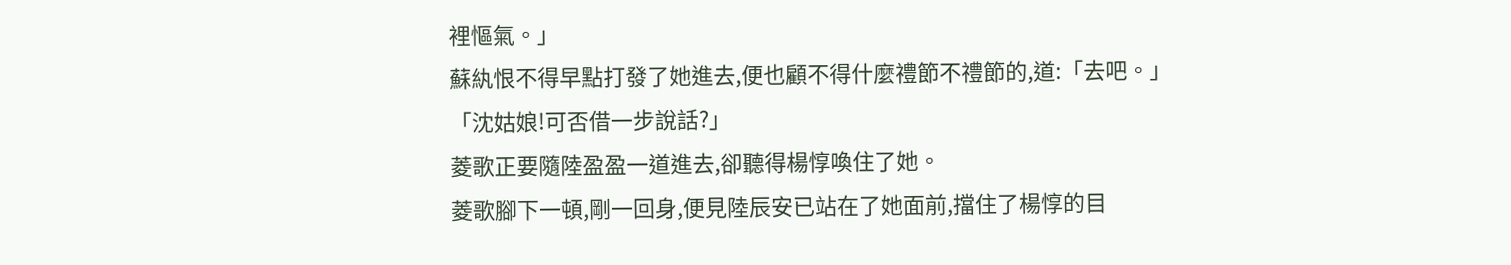裡慪氣。」
蘇紈恨不得早點打發了她進去,便也顧不得什麼禮節不禮節的,道:「去吧。」
「沈姑娘!可否借一步說話?」
菱歌正要隨陸盈盈一道進去,卻聽得楊惇喚住了她。
菱歌腳下一頓,剛一回身,便見陸辰安已站在了她面前,擋住了楊惇的目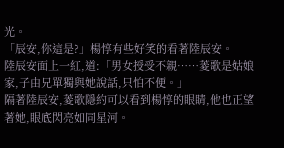光。
「辰安,你這是?」楊惇有些好笑的看著陸辰安。
陸辰安面上一紅,道:「男女授受不親……菱歌是姑娘家,子由兄單獨與她說話,只怕不便。」
隔著陸辰安,菱歌隱約可以看到楊惇的眼睛,他也正望著她,眼底閃亮如同星河。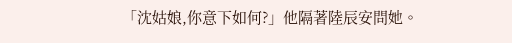「沈姑娘,你意下如何?」他隔著陸辰安問她。